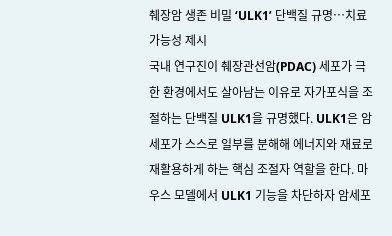췌장암 생존 비밀 ‘ULK1’ 단백질 규명…치료 가능성 제시
국내 연구진이 췌장관선암(PDAC) 세포가 극한 환경에서도 살아남는 이유로 자가포식을 조절하는 단백질 ULK1을 규명했다. ULK1은 암세포가 스스로 일부를 분해해 에너지와 재료로 재활용하게 하는 핵심 조절자 역할을 한다. 마우스 모델에서 ULK1 기능을 차단하자 암세포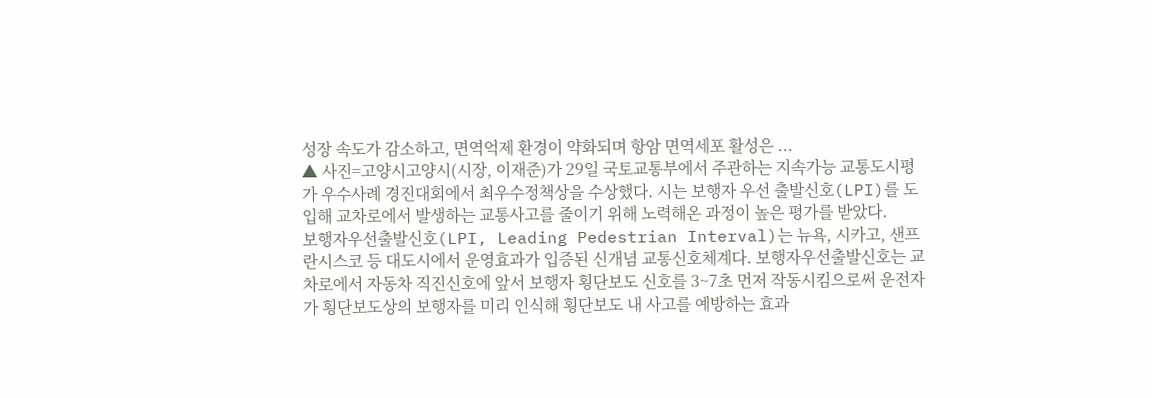성장 속도가 감소하고, 면역억제 환경이 약화되며 항암 면역세포 활성은 ...
▲ 사진=고양시고양시(시장, 이재준)가 29일 국토교통부에서 주관하는 지속가능 교통도시평가 우수사례 경진대회에서 최우수정책상을 수상했다. 시는 보행자 우선 출발신호(LPI)를 도입해 교차로에서 발생하는 교통사고를 줄이기 위해 노력해온 과정이 높은 평가를 받았다.
보행자우선출발신호(LPI, Leading Pedestrian Interval)는 뉴욕, 시카고, 샌프란시스코 등 대도시에서 운영효과가 입증된 신개념 교통신호체계다. 보행자우선출발신호는 교차로에서 자동차 직진신호에 앞서 보행자 횡단보도 신호를 3~7초 먼저 작동시킴으로써 운전자가 횡단보도상의 보행자를 미리 인식해 횡단보도 내 사고를 예방하는 효과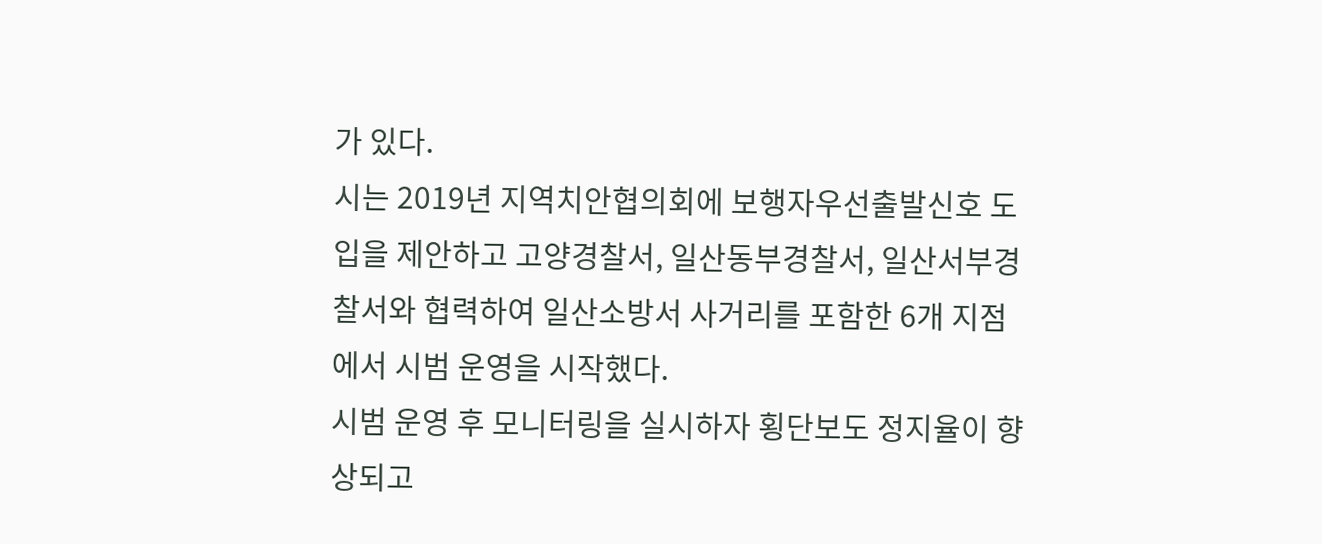가 있다.
시는 2019년 지역치안협의회에 보행자우선출발신호 도입을 제안하고 고양경찰서, 일산동부경찰서, 일산서부경찰서와 협력하여 일산소방서 사거리를 포함한 6개 지점에서 시범 운영을 시작했다.
시범 운영 후 모니터링을 실시하자 횡단보도 정지율이 향상되고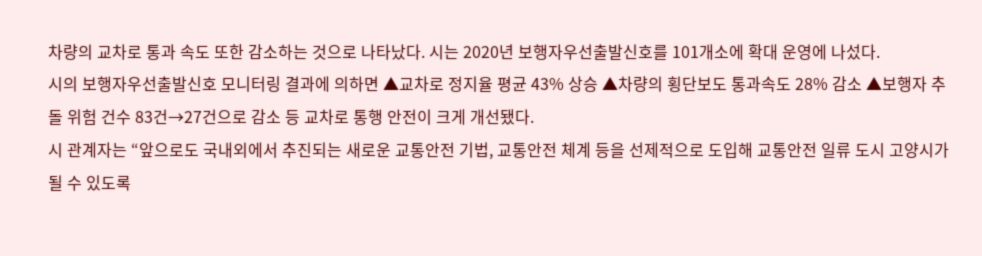차량의 교차로 통과 속도 또한 감소하는 것으로 나타났다. 시는 2020년 보행자우선출발신호를 101개소에 확대 운영에 나섰다.
시의 보행자우선출발신호 모니터링 결과에 의하면 ▲교차로 정지율 평균 43% 상승 ▲차량의 횡단보도 통과속도 28% 감소 ▲보행자 추돌 위험 건수 83건→27건으로 감소 등 교차로 통행 안전이 크게 개선됐다.
시 관계자는 “앞으로도 국내외에서 추진되는 새로운 교통안전 기법, 교통안전 체계 등을 선제적으로 도입해 교통안전 일류 도시 고양시가 될 수 있도록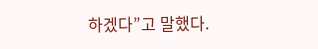하겠다”고 말했다.